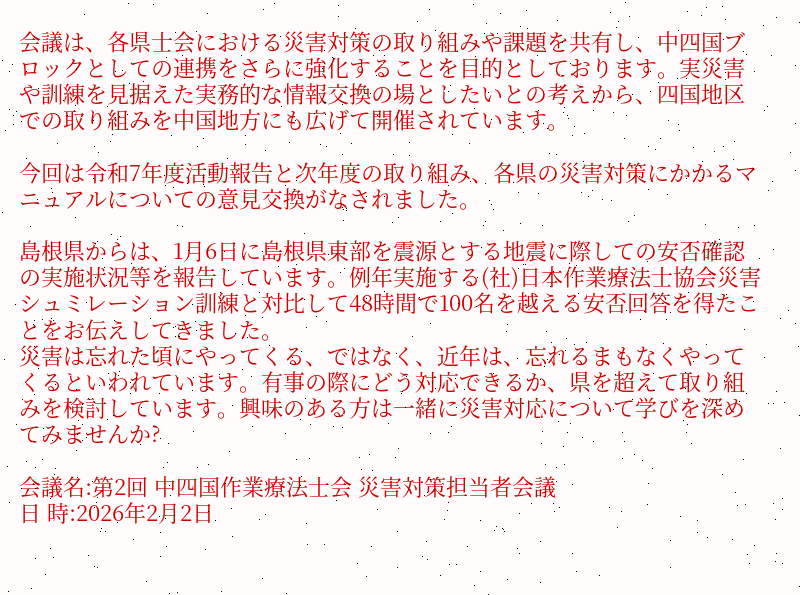会議は、各県士会における災害対策の取り組みや課題を共有し、中四国ブロックとしての連携をさらに強化することを目的としております。実災害や訓練を見据えた実務的な情報交換の場としたいとの考えから、四国地区での取り組みを中国地方にも広げて開催されています。

今回は令和7年度活動報告と次年度の取り組み、各県の災害対策にかかるマニュアルについての意見交換がなされました。

島根県からは、1月6日に島根県東部を震源とする地震に際しての安否確認の実施状況等を報告しています。例年実施する(社)日本作業療法士協会災害シュミレーション訓練と対比して48時間で100名を越える安否回答を得たことをお伝えしてきました。
災害は忘れた頃にやってくる、ではなく、近年は、忘れるまもなくやってくるといわれています。有事の際にどう対応できるか、県を超えて取り組みを検討しています。興味のある方は一緒に災害対応について学びを深めてみませんか?

会議名:第2回 中四国作業療法士会 災害対策担当者会議
日 時:2026年2月2日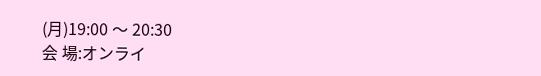(月)19:00 〜 20:30
会 場:オンライ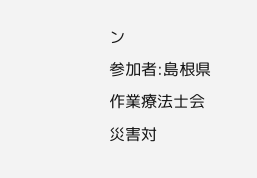ン
参加者:島根県作業療法士会 災害対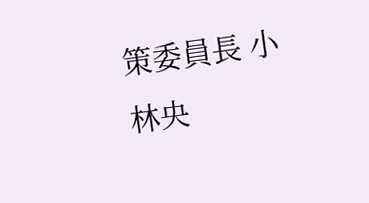策委員長 小林央